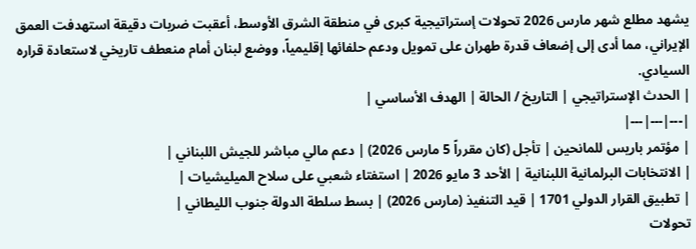يشهد مطلع شهر مارس 2026 تحولات إستراتيجية كبرى في منطقة الشرق الأوسط، أعقبت ضربات دقيقة استهدفت العمق الإيراني، مما أدى إلى إضعاف قدرة طهران على تمويل ودعم حلفائها إقليمياً، ووضع لبنان أمام منعطف تاريخي لاستعادة قراره السيادي.
| الحدث الإستراتيجي | التاريخ / الحالة | الهدف الأساسي |
|---|---|---|
| مؤتمر باريس للمانحين | تأجل (كان مقرراً 5 مارس 2026) | دعم مالي مباشر للجيش اللبناني |
| الانتخابات البرلمانية اللبنانية | الأحد 3 مايو 2026 | استفتاء شعبي على سلاح الميليشيات |
| تطبيق القرار الدولي 1701 | قيد التنفيذ (مارس 2026) | بسط سلطة الدولة جنوب الليطاني |
تحولات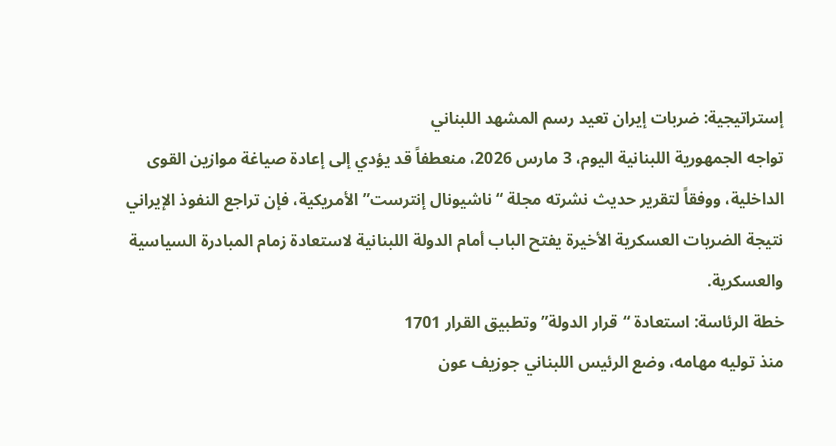إستراتيجية: ضربات إيران تعيد رسم المشهد اللبناني
تواجه الجمهورية اللبنانية اليوم، 3 مارس 2026، منعطفاً قد يؤدي إلى إعادة صياغة موازين القوى الداخلية، ووفقاً لتقرير حديث نشرته مجلة “ناشيونال إنترست” الأمريكية، فإن تراجع النفوذ الإيراني نتيجة الضربات العسكرية الأخيرة يفتح الباب أمام الدولة اللبنانية لاستعادة زمام المبادرة السياسية والعسكرية.
خطة الرئاسة: استعادة “قرار الدولة” وتطبيق القرار 1701
منذ توليه مهامه، وضع الرئيس اللبناني جوزيف عون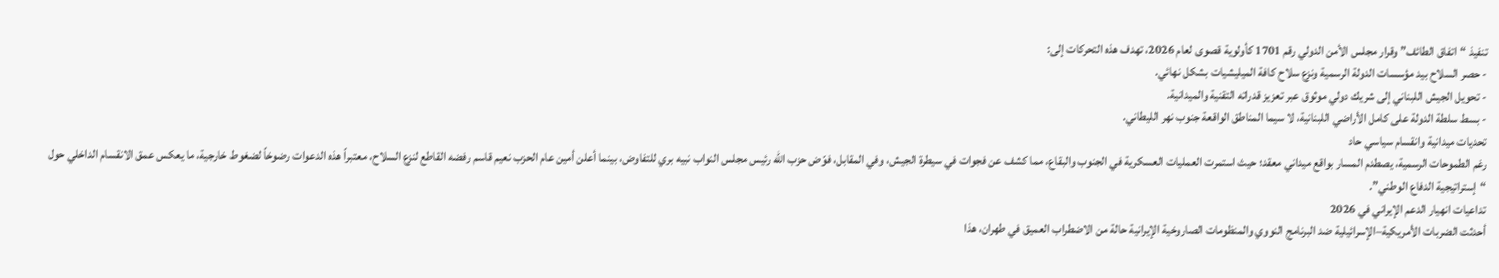تنفيذ “اتفاق الطائف” وقرار مجلس الأمن الدولي رقم 1701 كأولوية قصوى لعام 2026، تهدف هذه التحركات إلى:
- حصر السلاح بيد مؤسسات الدولة الرسمية ونزع سلاح كافة الميليشيات بشكل نهائي.
- تحويل الجيش اللبناني إلى شريك دولي موثوق عبر تعزيز قدراته التقنية والميدانية.
- بسط سلطة الدولة على كامل الأراضي اللبنانية، لا سيما المناطق الواقعة جنوب نهر الليطاني.
تحديات ميدانية وانقسام سياسي حاد
رغم الطموحات الرسمية، يصطدم المسار بواقع ميداني معقد؛ حيث استمرت العمليات العسكرية في الجنوب والبقاع، مما كشف عن فجوات في سيطرة الجيش، وفي المقابل، فوّض حزب الله رئيس مجلس النواب نبيه بري للتفاوض، بينما أعلن أمين عام الحزب نعيم قاسم رفضه القاطع لنزع السلاح، معتبراً هذه الدعوات رضوخاً لضغوط خارجية، ما يعكس عمق الانقسام الداخلي حول “إستراتيجية الدفاع الوطني”.
تداعيات انهيار الدعم الإيراني في 2026
أحدثت الضربات الأمريكية–الإسرائيلية ضد البرنامج النووي والمنظومات الصاروخية الإيرانية حالة من الاضطراب العميق في طهران، هذا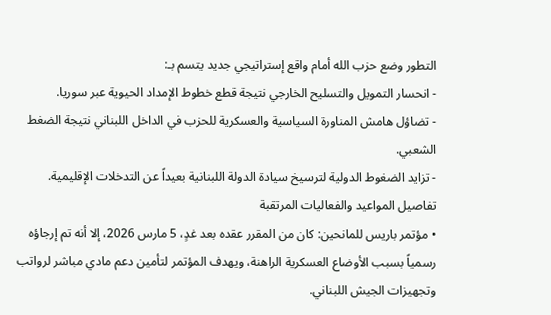التطور وضع حزب الله أمام واقع إستراتيجي جديد يتسم بـ:
- انحسار التمويل والتسليح الخارجي نتيجة قطع خطوط الإمداد الحيوية عبر سوريا.
- تضاؤل هامش المناورة السياسية والعسكرية للحزب في الداخل اللبناني نتيجة الضغط الشعبي.
- تزايد الضغوط الدولية لترسيخ سيادة الدولة اللبنانية بعيداً عن التدخلات الإقليمية.
تفاصيل المواعيد والفعاليات المرتقبة
• مؤتمر باريس للمانحين: كان من المقرر عقده بعد غدٍ، 5 مارس 2026، إلا أنه تم إرجاؤه رسمياً بسبب الأوضاع العسكرية الراهنة، ويهدف المؤتمر لتأمين دعم مادي مباشر لرواتب وتجهيزات الجيش اللبناني.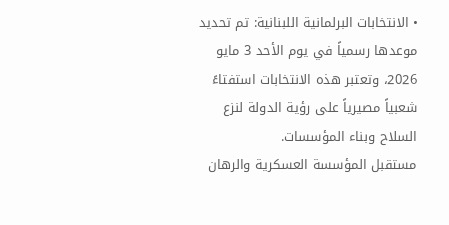• الانتخابات البرلمانية اللبنانية: تم تحديد موعدها رسمياً في يوم الأحد 3 مايو 2026، وتعتبر هذه الانتخابات استفتاءً شعبياً مصيرياً على رؤية الدولة لنزع السلاح وبناء المؤسسات.
مستقبل المؤسسة العسكرية والرهان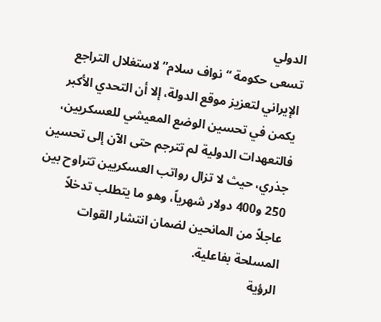الدولي
تسعى حكومة “نواف سلام” لاستغلال التراجع الإيراني لتعزيز موقع الدولة، إلا أن التحدي الأكبر يكمن في تحسين الوضع المعيشي للعسكريين، فالتعهدات الدولية لم تترجم حتى الآن إلى تحسين جذري، حيث لا تزال رواتب العسكريين تتراوح بين 250 و400 دولار شهرياً، وهو ما يتطلب تدخلاً عاجلاً من المانحين لضمان انتشار القوات المسلحة بفاعلية.
الرؤية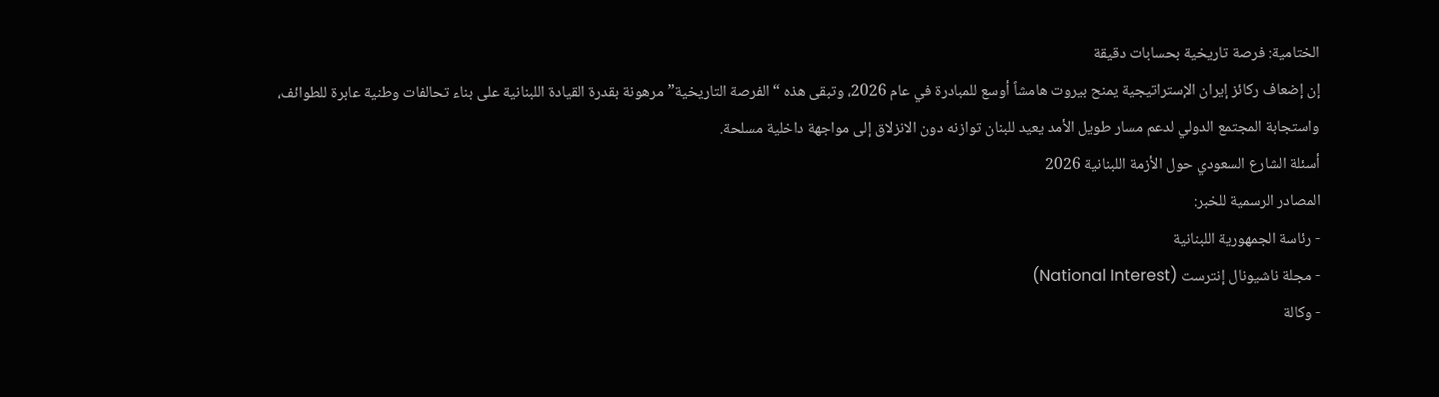الختامية: فرصة تاريخية بحسابات دقيقة
إن إضعاف ركائز إيران الإستراتيجية يمنح بيروت هامشاً أوسع للمبادرة في عام 2026، وتبقى هذه “الفرصة التاريخية” مرهونة بقدرة القيادة اللبنانية على بناء تحالفات وطنية عابرة للطوائف، واستجابة المجتمع الدولي لدعم مسار طويل الأمد يعيد للبنان توازنه دون الانزلاق إلى مواجهة داخلية مسلحة.
أسئلة الشارع السعودي حول الأزمة اللبنانية 2026
المصادر الرسمية للخبر:
- رئاسة الجمهورية اللبنانية
- مجلة ناشيونال إنترست (National Interest)
- وكالة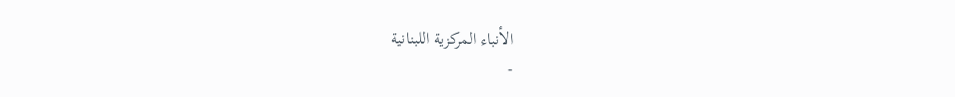الأنباء المركزية اللبنانية
-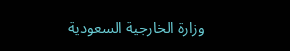وزارة الخارجية السعودية